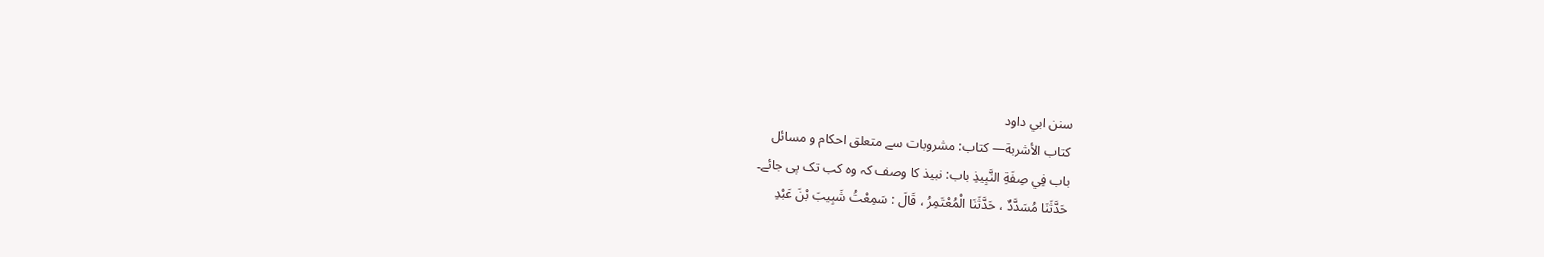سنن ابي داود
كتاب الأشربة— کتاب: مشروبات سے متعلق احکام و مسائل
باب فِي صِفَةِ النَّبِيذِ باب: نبیذ کا وصف کہ وہ کب تک پی جائے۔
حَدَّثَنَا مُسَدَّدٌ ، حَدَّثَنَا الْمُعْتَمِرُ ، قَالَ : سَمِعْتُ شَبِيبَ بْنَ عَبْدِ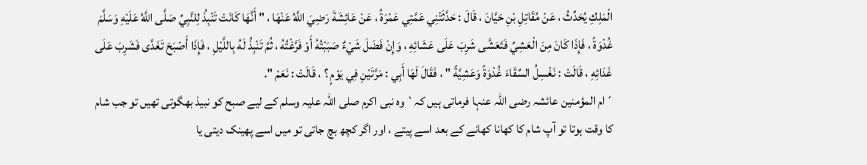الْمَلِكِ يُحَدِّثُ ، عَنْ مُقَاتِلِ بْنِ حَيَّانَ ، قَالَ : حَدَّثَتْنِي عَمَّتِي عَمْرَةُ ، عَنْ عَائِشَةَ رَضِيَ اللَّهُ عَنْهَا ، " أَنَّهَا كَانَتْ تَنْبِذُ لِلنَّبِيِّ صَلَّى اللَّهُ عَلَيْهِ وَسَلَّمَ غُدْوَةً ، فَإِذَا كَانَ مِنَ الْعَشِيِّ فَتَعَشَّى شَرِبَ عَلَى عَشَائِهِ ، وَإِنْ فَضَلَ شَيْءٌ صَبَبْتُهُ أَوْ فَرَّغْتُهُ ، ثُمَّ تَنْبِذُ لَهُ بِاللَّيْلِ ، فَإِذَا أَصْبَحَ تَغَدَّى فَشَرِبَ عَلَى غَدَائِهِ ، قَالَتْ : نَغْسِلُ السِّقَاءَ غُدْوَةً وَعَشِيَّةً " ، فَقَالَ لَهَا أَبِي : مَرَّتَيْنِ فِي يَوْمٍ ؟ ، قَالَتْ : نَعَمْ ".
´ام المؤمنین عائشہ رضی اللہ عنہا فرماتی ہیں کہ` وہ نبی اکرم صلی اللہ علیہ وسلم کے لیے صبح کو نبیذ بھگوتی تھیں تو جب شام کا وقت ہوتا تو آپ شام کا کھانا کھانے کے بعد اسے پیتے ، اور اگر کچھ بچ جاتی تو میں اسے پھینک دیتی یا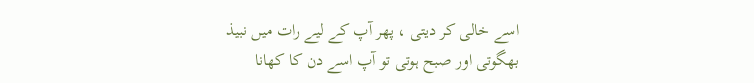اسے خالی کر دیتی ، پھر آپ کے لیے رات میں نبیذ بھگوتی اور صبح ہوتی تو آپ اسے دن کا کھانا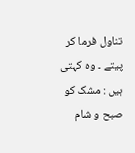تناول فرما کر پیتے ۔ وہ کہتی ہیں : مشک کو صبح و شام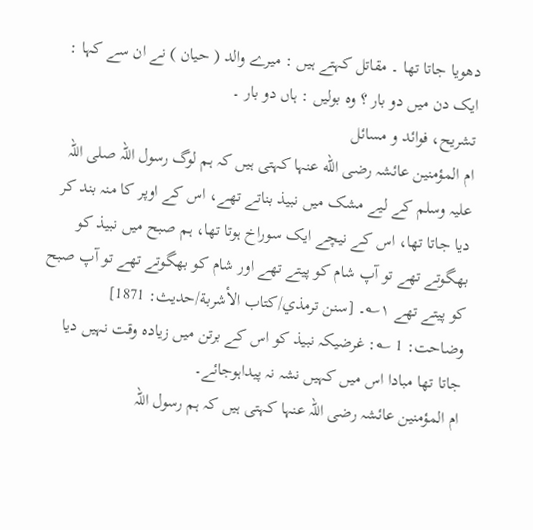دھویا جاتا تھا ۔ مقاتل کہتے ہیں : میرے والد ( حیان ) نے ان سے کہا : ایک دن میں دو بار ؟ وہ بولیں : ہاں دو بار ۔
تشریح، فوائد و مسائل
ام المؤمنین عائشہ رضی الله عنہا کہتی ہیں کہ ہم لوگ رسول اللہ صلی اللہ علیہ وسلم کے لیے مشک میں نبیذ بناتے تھے، اس کے اوپر کا منہ بند کر دیا جاتا تھا، اس کے نیچے ایک سوراخ ہوتا تھا، ہم صبح میں نبیذ کو بھگوتے تھے تو آپ شام کو پیتے تھے اور شام کو بھگوتے تھے تو آپ صبح کو پیتے تھے ۱؎۔ [سنن ترمذي/كتاب الأشربة/حدیث: 1871]
وضاحت: 1 ؎: غرضیکہ نبیذ کو اس کے برتن میں زیادہ وقت نہیں دیا جاتا تھا مبادا اس میں کہیں نشہ نہ پیداہوجائے۔
ام المؤمنین عائشہ رضی اللہ عنہا کہتی ہیں کہ ہم رسول اللہ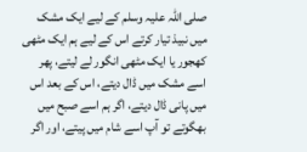صلی اللہ علیہ وسلم کے لیے ایک مشک میں نبیذ تیار کرتے اس کے لیے ہم ایک مٹھی کھجور یا ایک مٹھی انگور لے لیتے، پھر اسے مشک میں ڈال دیتے، اس کے بعد اس میں پانی ڈال دیتے، اگر ہم اسے صبح میں بھگوتے تو آپ اسے شام میں پیتے، اور اگر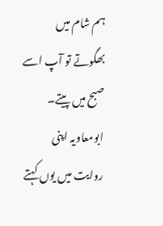ہم شام میں بھگوتے تو آپ اسے صبح میں پیتے۔ ابومعاویہ اپنی روایت میں یوں کہتے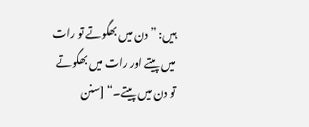ہیں: ” دن میں بھگوتے تو رات میں پیتے اور رات میں بھگوتے تو دن میں پیتے۔“ [سنن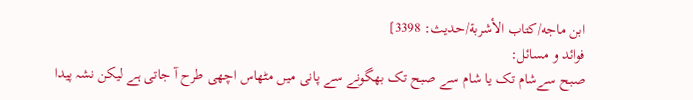ابن ماجه/كتاب الأشربة/حدیث: 3398]
فوائد و مسائل:
صبح سےشام تک یا شام سے صبح تک بھگونے سے پانی میں مٹھاس اچھی طرح آ جاتی ہے لیکن نشہ پیدا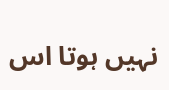نہیں ہوتا اس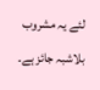لئے یہ مشروب بلاشبہ جائز ہے۔